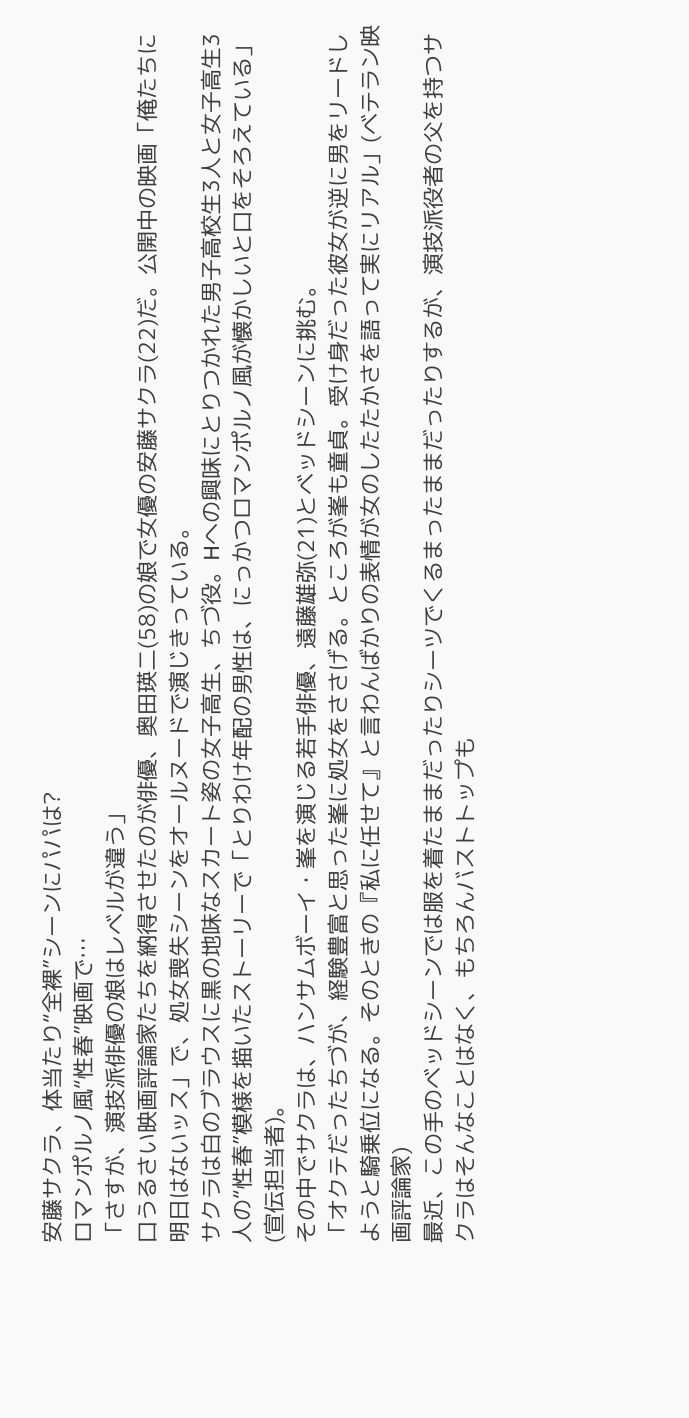安藤サクラ、体当たり“全裸”シーンにパパは?
ロマンポルノ風“性春”映画で…
「さすが、演技派俳優の娘はレベルが違う」
口うるさい映画評論家たちを納得させたのが俳優、奥田瑛二(58)の娘で女優の安藤サクラ(22)だ。公開中の映画「俺たちに明日はないッス」で、処女喪失シーンをオールヌードで演じきっている。
サクラは白のブラウスに黒の地味なスカート姿の女子高生、ちづ役。Hへの興味にとりつかれた男子高校生3人と女子高生3人の“性春”模様を描いたストーリーで「とりわけ年配の男性は、にっかつロマンポルノ風が懐かしいと口をそろえている」(宣伝担当者)。
その中でサクラは、ハンサムボーイ・峯を演じる若手俳優、遠藤雄弥(21)とベッドシーンに挑む。
「オクテだったちづが、経験豊富と思った峯に処女をささげる。ところが峯も童貞。受け身だった彼女が逆に男をリードしようと騎乗位になる。そのときの『私に任せて』と言わんばかりの表情が女のしたたかさを語って実にリアル」(ベテラン映画評論家)
最近、この手のベッドシーンでは服を着たままだったりシーツでくるまったままだったりするが、演技派役者の父を持つサクラはそんなことはなく、もちろんバストトップも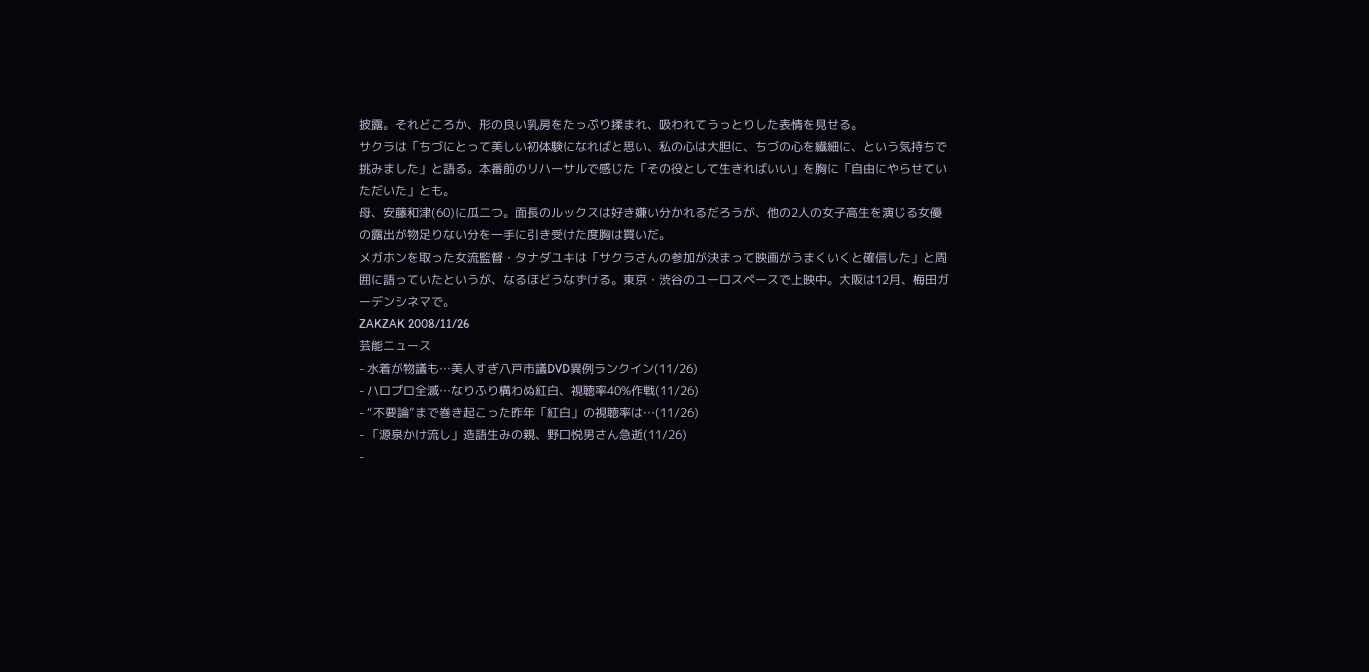披露。それどころか、形の良い乳房をたっぷり揉まれ、吸われてうっとりした表情を見せる。
サクラは「ちづにとって美しい初体験になればと思い、私の心は大胆に、ちづの心を繊細に、という気持ちで挑みました」と語る。本番前のリハーサルで感じた「その役として生きればいい」を胸に「自由にやらせていただいた」とも。
母、安藤和津(60)に瓜二つ。面長のルックスは好き嫌い分かれるだろうが、他の2人の女子高生を演じる女優の露出が物足りない分を一手に引き受けた度胸は買いだ。
メガホンを取った女流監督・タナダユキは「サクラさんの参加が決まって映画がうまくいくと確信した」と周囲に語っていたというが、なるほどうなずける。東京・渋谷のユーロスペースで上映中。大阪は12月、梅田ガーデンシネマで。
ZAKZAK 2008/11/26
芸能ニュース
- 水着が物議も…美人すぎ八戸市議DVD異例ランクイン(11/26)
- ハロプロ全滅…なりふり構わぬ紅白、視聴率40%作戦(11/26)
- “不要論”まで巻き起こった昨年「紅白」の視聴率は…(11/26)
- 「源泉かけ流し」造語生みの親、野口悦男さん急逝(11/26)
-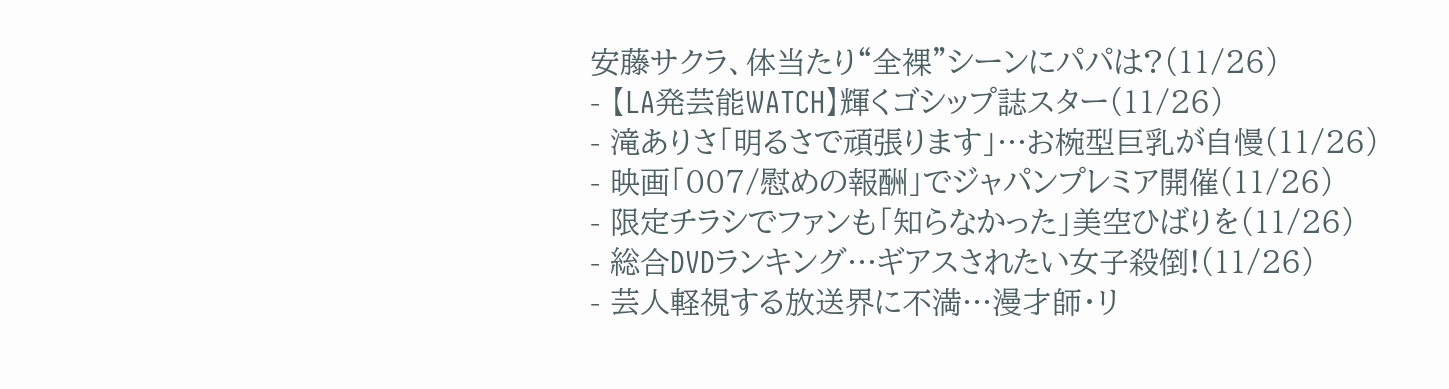安藤サクラ、体当たり“全裸”シーンにパパは?(11/26)
- 【LA発芸能WATCH】輝くゴシップ誌スター(11/26)
- 滝ありさ「明るさで頑張ります」…お椀型巨乳が自慢(11/26)
- 映画「007/慰めの報酬」でジャパンプレミア開催(11/26)
- 限定チラシでファンも「知らなかった」美空ひばりを(11/26)
- 総合DVDランキング…ギアスされたい女子殺倒!(11/26)
- 芸人軽視する放送界に不満…漫才師・リ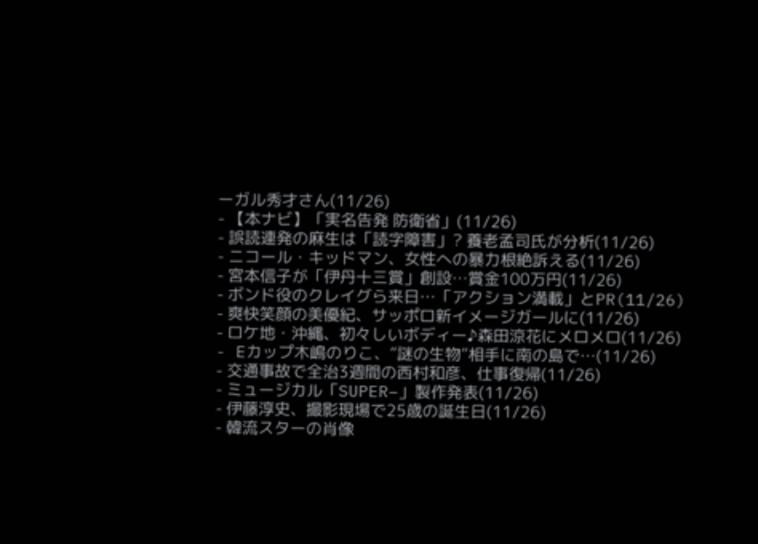ーガル秀才さん(11/26)
- 【本ナビ】「実名告発 防衛省」(11/26)
- 誤読連発の麻生は「読字障害」? 養老孟司氏が分析(11/26)
- ニコール・キッドマン、女性への暴力根絶訴える(11/26)
- 宮本信子が「伊丹十三賞」創設…賞金100万円(11/26)
- ボンド役のクレイグら来日…「アクション満載」とPR(11/26)
- 爽快笑顔の美優紀、サッポロ新イメージガールに(11/26)
- ロケ地・沖縄、初々しいボディー♪森田涼花にメロメロ(11/26)
- Eカップ木嶋のりこ、“謎の生物”相手に南の島で…(11/26)
- 交通事故で全治3週間の西村和彦、仕事復帰(11/26)
- ミュージカル「SUPER−」製作発表(11/26)
- 伊藤淳史、撮影現場で25歳の誕生日(11/26)
- 韓流スターの肖像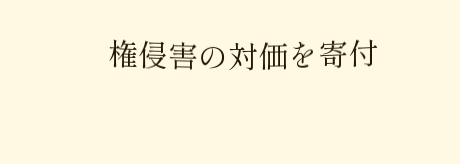権侵害の対価を寄付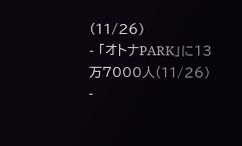(11/26)
- 「オトナPARK」に13万7000人(11/26)
-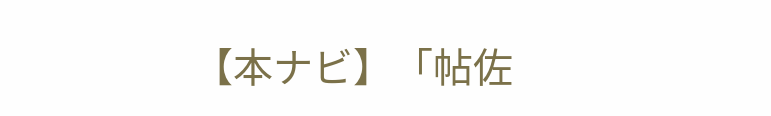【本ナビ】「帖佐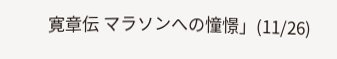寛章伝 マラソンへの憧憬」(11/26)